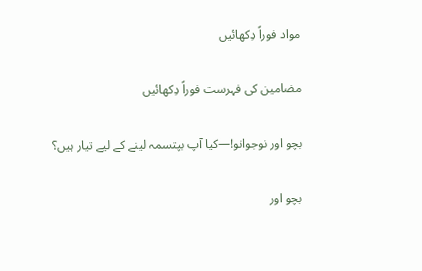مواد فوراً دِکھائیں

مضامین کی فہرست فوراً دِکھائیں

بچو اور نوجوانو!—کیا آپ بپتسمہ لینے کے لیے تیار ہیں؟

بچو اور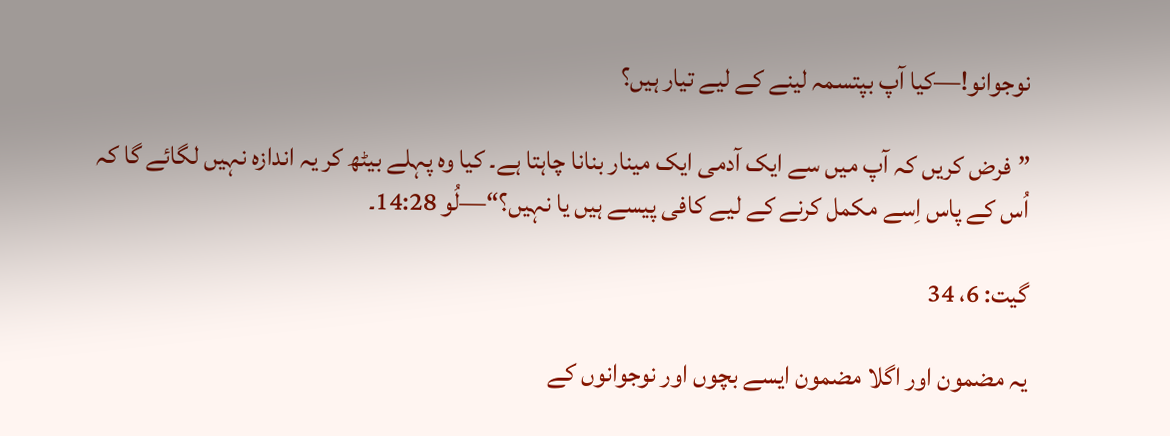نوجوانو!—کیا آپ بپتسمہ لینے کے لیے تیار ہیں؟

”فرض کریں کہ آپ میں سے ایک آدمی ایک مینار بنانا چاہتا ہے۔ کیا وہ پہلے بیٹھ کر یہ اندازہ نہیں لگا‌ئے گا کہ اُس کے پاس اِسے مکمل کرنے کے لیے کافی پیسے ہیں یا نہیں؟“—لُو 14:28۔

گیت: 6، 34

یہ مضمون اور اگلا مضمون ایسے بچوں اور نوجوانوں کے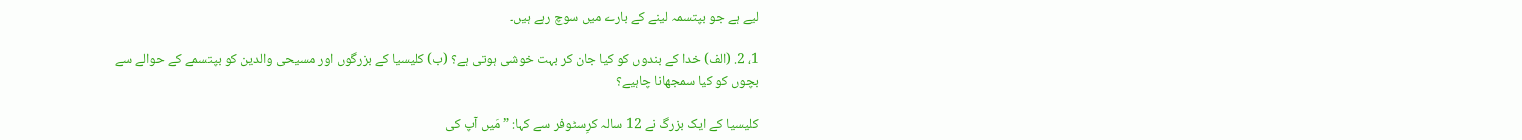لیے ہے جو بپتسمہ لینے کے بارے میں سوچ رہے ہیں۔

1، 2. (الف) خدا کے بندوں کو کیا جان کر بہت خوشی ہوتی ہے؟ (ب) کلیسیا کے بزرگوں اور مسیحی والدین کو بپتسمے کے حوالے سے بچوں کو کیا سمجھانا چاہیے؟

کلیسیا کے ایک بزرگ نے 12 سالہ کرِسٹوفر سے کہا: ”مَیں آپ کی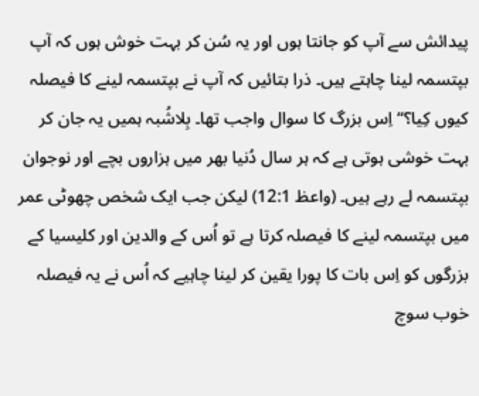پیدائش سے آپ کو جانتا ہوں اور یہ سُن کر بہت خوش ہوں کہ آپ بپتسمہ لینا چاہتے ہیں۔ ذرا بتائیں کہ آپ نے بپتسمہ لینے کا فیصلہ کیوں کِیا؟“ اِس بزرگ کا سوال واجب تھا۔ بِلا‌شُبہ ہمیں یہ جان کر بہت خوشی ہوتی ہے کہ ہر سال دُنیا بھر میں ہزاروں بچے اور نوجوان بپتسمہ لے رہے ہیں۔ (واعظ 12:1) لیکن جب ایک شخص چھوٹی عمر میں بپتسمہ لینے کا فیصلہ کرتا ہے تو اُس کے والدین اور کلیسیا کے بزرگوں کو اِس بات کا پورا یقین کر لینا چاہیے کہ اُس نے یہ فیصلہ خوب سوچ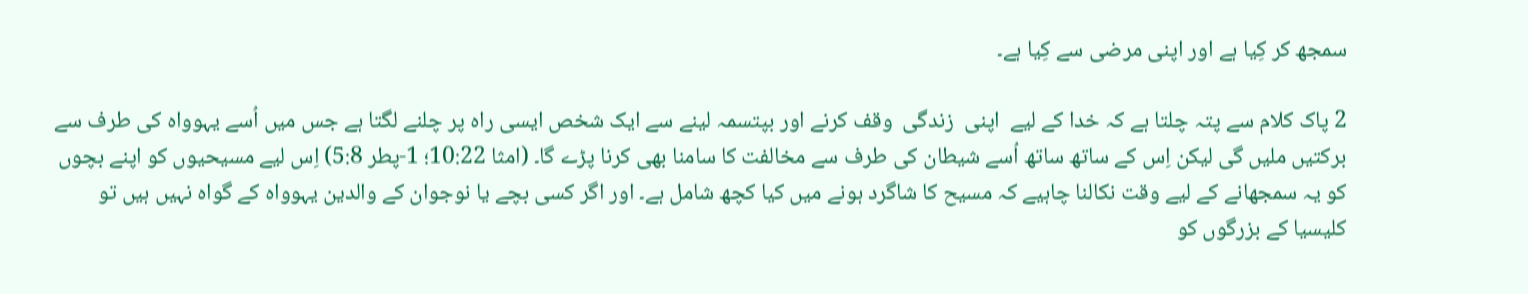سمجھ کر کِیا ہے اور اپنی مرضی سے کِیا ہے۔

2 پاک کلام سے پتہ چلتا ہے کہ خدا کے لیے  اپنی  زندگی  وقف کرنے اور بپتسمہ لینے سے ایک شخص ایسی راہ پر چلنے لگتا ہے جس میں اُسے یہوواہ کی طرف سے برکتیں ملیں گی لیکن اِس کے ساتھ ساتھ اُسے شیطان کی طرف سے مخالفت کا سامنا بھی کرنا پڑے گا۔ (امثا 10:22؛ 1-پطر 5:8) اِس لیے مسیحیوں کو اپنے بچوں کو یہ سمجھانے کے لیے وقت نکا‌لنا چاہیے کہ مسیح کا شاگرد ہونے میں کیا کچھ شامل ہے۔ اور اگر کسی بچے یا نوجوان کے والدین یہوواہ کے گواہ نہیں ہیں تو کلیسیا کے بزرگوں کو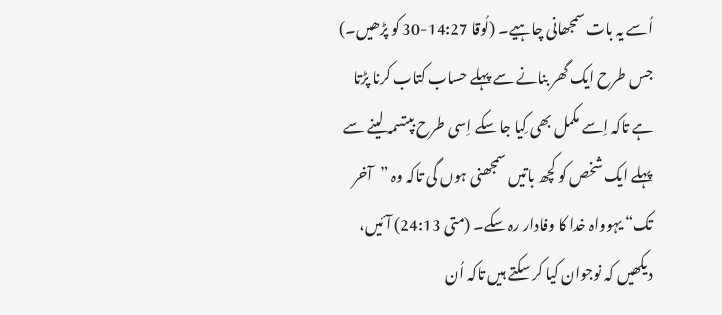اُسے یہ بات سمجھانی چاہیے۔ (لُوقا 14:27-30 کو پڑھیں۔) جس طرح ایک گھر بنانے سے پہلے حساب کتاب کرنا پڑتا ہے تاکہ اِسے مکمل بھی کِیا جا سکے اِسی طرح بپتسمہ لینے سے پہلے ایک شخص کو کچھ باتیں سمجھنی ہوں گی تاکہ وہ ”آخر تک“ یہوواہ خدا کا وفادار رہ سکے۔ (متی 24:13) آئیں، دیکھیں کہ نوجوان کیا کر سکتے ہیں تاکہ اُن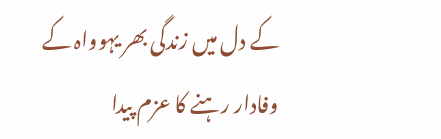کے دل میں زندگی بھر یہوواہ کے وفادار رہنے کا عزم پیدا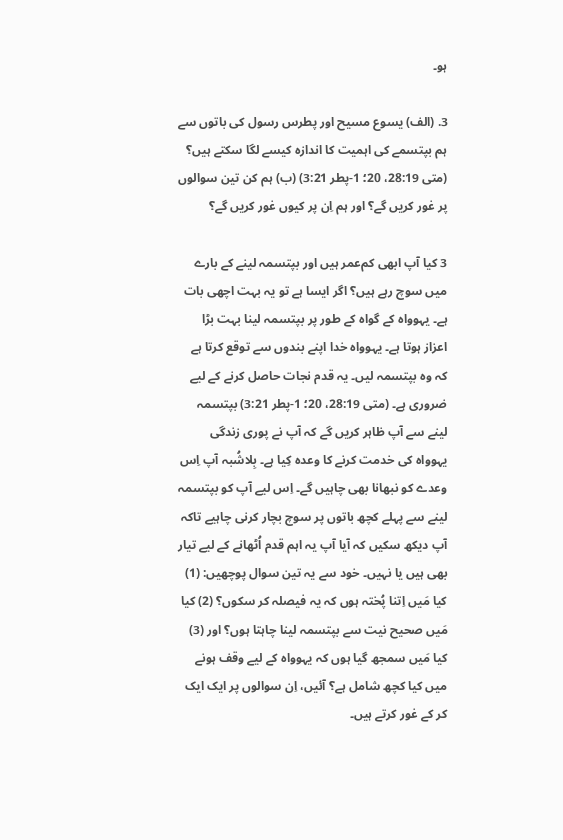ہو۔

3. (الف) یسوع مسیح اور پطرس رسول کی باتوں سے ہم بپتسمے کی اہمیت کا اندازہ کیسے لگا سکتے ہیں؟ (متی 28:19، 20؛ 1-پطر 3:21) (ب) ہم کن تین سوالوں پر غور کریں گے؟ اور ہم اِن پر کیوں غور کریں گے؟

3 کیا آپ ابھی کم‌عمر ہیں اور بپتسمہ لینے کے بارے میں سوچ رہے ہیں؟ اگر ایسا ہے تو یہ بہت اچھی بات ہے۔ یہوواہ کے گواہ کے طور پر بپتسمہ لینا بہت بڑا اعزاز ہوتا ہے۔ یہوواہ خدا اپنے بندوں سے توقع کرتا ہے کہ وہ بپتسمہ لیں۔ یہ قدم نجات حاصل کرنے کے لیے ضروری ہے۔ (متی 28:19، 20؛ 1-پطر 3:21) بپتسمہ لینے سے آپ ظاہر کریں گے کہ آپ نے پوری زندگی یہوواہ کی خدمت کرنے کا وعدہ کِیا ہے۔ بِلا‌شُبہ آپ اِس وعدے کو نبھانا بھی چاہیں گے۔ اِس لیے آپ کو بپتسمہ لینے سے پہلے کچھ باتوں پر سوچ بچار کرنی چاہیے تاکہ آپ دیکھ سکیں کہ آیا آپ یہ اہم قدم اُٹھانے کے لیے تیار بھی ہیں یا نہیں۔ خود سے یہ تین سوال پوچھیں: (1) کیا مَیں اِتنا پُختہ ہوں کہ یہ فیصلہ کر سکوں؟ (2) کیا مَیں صحیح نیت سے بپتسمہ لینا چاہتا ہوں؟ اور (3) کیا مَیں سمجھ گیا ہوں کہ یہوواہ کے لیے وقف ہونے میں کیا کچھ شامل ہے؟ آئیں، اِن سوالوں پر ایک ایک کر کے غور کرتے ہیں۔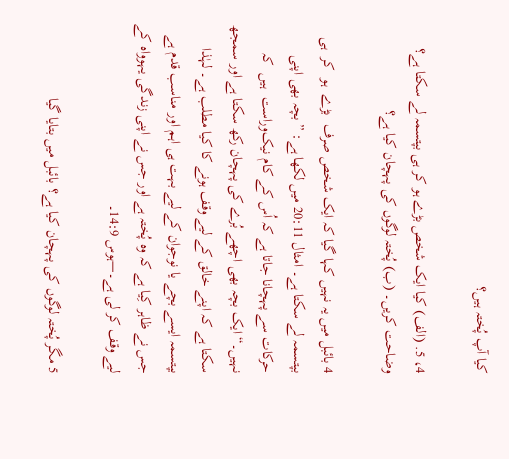کیا آپ پُختہ ہیں؟

4، 5. (الف) کیا ایک شخص بڑے ہو کر ہی بپتسمہ لے سکتا ہے؟ وضاحت کریں۔ (ب) پُختہ لوگوں کی پہچان کیا ہے؟

4 بائبل میں یہ نہیں کہا گیا کہ ایک شخص صرف  بڑے  ہو  کر  ہی بپتسمہ لے سکتا ہے۔ امثال 20:11 میں لکھا ہے: ”بچہ بھی اپنی حرکات سے پہچانا جاتا ہے کہ اُس کے کام نیک‌وراست  ہیں  کہ نہیں۔“ ایک بچہ بھی اچھے بُرے کی پہچان رکھ سکتا ہے اور سمجھ سکتا ہے کہ اپنے خالق کے لیے وقف ہونے کا کیا مطلب ہے۔ لہٰذا بپتسمہ ایسے بچے یا نوجوان کے لیے بہت ہی اہم اور مناسب قدم ہے جس نے ظاہر کِیا ہے کہ وہ پُختہ ہے اور جس نے اپنی زندگی یہوواہ کے لیے وقف کر لی ہے۔—ہوس 14:9۔

5 مگر پُختہ لوگوں کی پہچان کیا ہے؟ بائبل میں بتایا گیا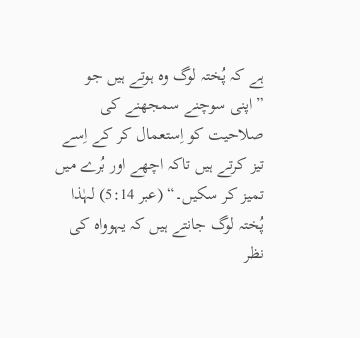ہے کہ پُختہ لوگ وہ ہوتے ہیں جو ”اپنی سوچنے سمجھنے کی صلا‌حیت کو اِستعمال کر کے اِسے تیز کرتے ہیں تاکہ اچھے اور بُرے میں تمیز کر سکیں۔“ (عبر 5:14) لہٰذا پُختہ لوگ جانتے ہیں کہ یہوواہ کی نظر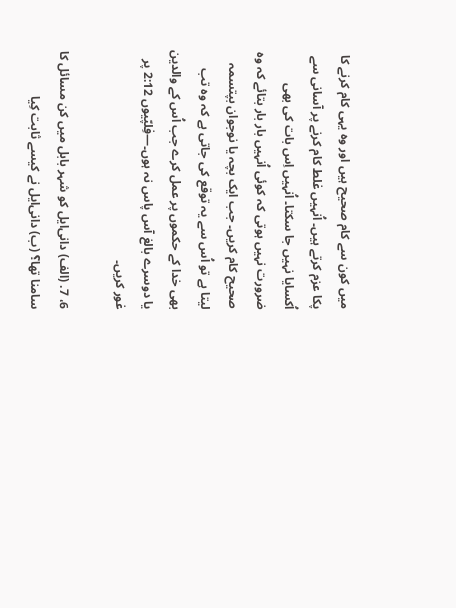میں کون سے کام صحیح ہیں اور وہ یہی کام کرنے کا پکا عزم کرتے ہیں۔ اُنہیں غلط کام کرنے پر آسانی سے اُکسایا نہیں جا سکتا۔ اُنہیں اِس بات کی بھی ضرورت نہیں ہوتی کہ کوئی اُنہیں بار بار بتائے کہ وہ صحیح کام کریں۔ جب ایک بچہ یا نوجوان بپتسمہ لیتا ہے تو اُس سے یہ توقع کی جاتی ہے کہ وہ تب بھی خدا کے حکموں پر عمل کرے جب اُس کے والدین یا دوسرے بالغ آس پاس نہ ہوں۔—فِلپّیوں 2:12 پر غور کریں۔

6، 7. (الف) دانی‌ایل کو شہر بابل میں کن مسائل کا سامنا تھا؟ (ب) دانی‌ایل نے کیسے ثابت کِیا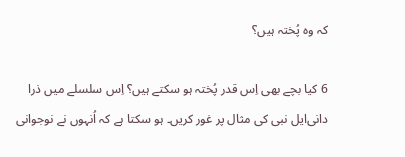کہ وہ پُختہ ہیں؟

6 کیا بچے بھی اِس قدر پُختہ ہو سکتے ہیں؟ اِس سلسلے میں ذرا دانی‌ایل نبی کی مثال پر غور کریں۔ ہو سکتا ہے کہ اُنہوں نے نوجوانی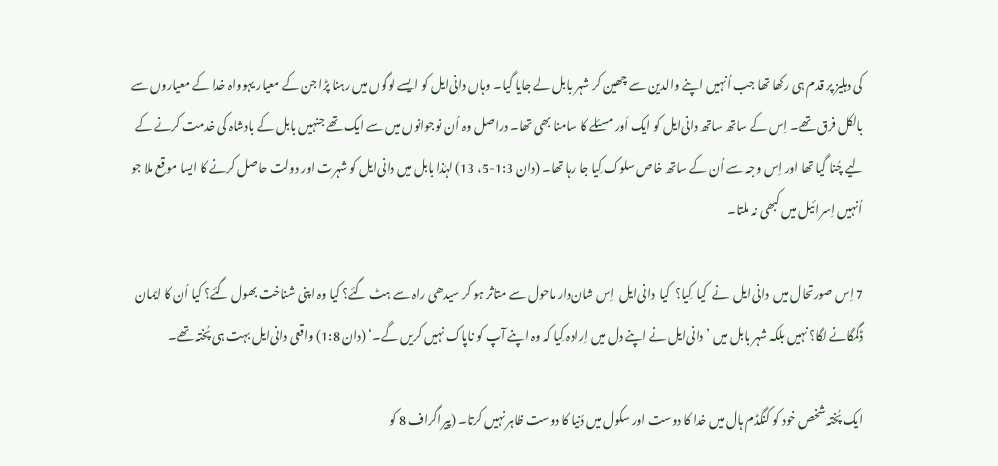کی دہلیز پر قدم ہی رکھا تھا جب اُنہیں اپنے والدین سے چھین کر شہر بابل لے جایا گیا۔ وہاں دانی‌ایل کو ایسے لوگوں میں رہنا پڑا جن کے معیار یہوواہ خدا کے معیاروں سے بالکل فرق تھے۔ اِس کے ساتھ ساتھ دانی‌ایل کو ایک اَور مسئلے کا سامنا بھی تھا۔ دراصل وہ اُن نوجوانوں میں سے ایک تھے جنہیں بابل کے بادشاہ کی خدمت کرنے کے لیے چُنا گیا تھا اور اِس وجہ سے اُن کے ساتھ خاص سلوک کِیا جا رہا تھا۔ (دان 1:3-5، 13) لہٰذا بابل میں دانی‌ایل کو شہرت اور دولت حاصل کرنے کا ایسا موقع ملا جو اُنہیں اِسرائیل میں کبھی نہ ملتا۔

7 اِس صورتحال میں  دانی‌ایل  نے  کیا  کِیا؟  کیا  دانی‌ایل  اِس شان‌دار ماحول سے متاثر ہو کر سیدھی راہ سے ہٹ گئے؟ کیا وہ اپنی شناخت بھول گئے؟ کیا اُن کا ایمان ڈگمگا‌نے لگا؟ نہیں بلکہ شہر بابل میں ’دانی‌ایل نے اپنے دل میں اِرادہ کِیا کہ وہ اپنے آپ کو ناپاک نہیں کریں گے۔‘ (دان 1:8) واقعی دانی‌ایل بہت ہی پُختہ تھے۔

ایک پُختہ شخص خود کو کنگڈم ہال میں خدا کا دوست اور سکول میں دُنیا کا دوست ظاہر نہیں کرتا۔ (پیراگراف 8 کو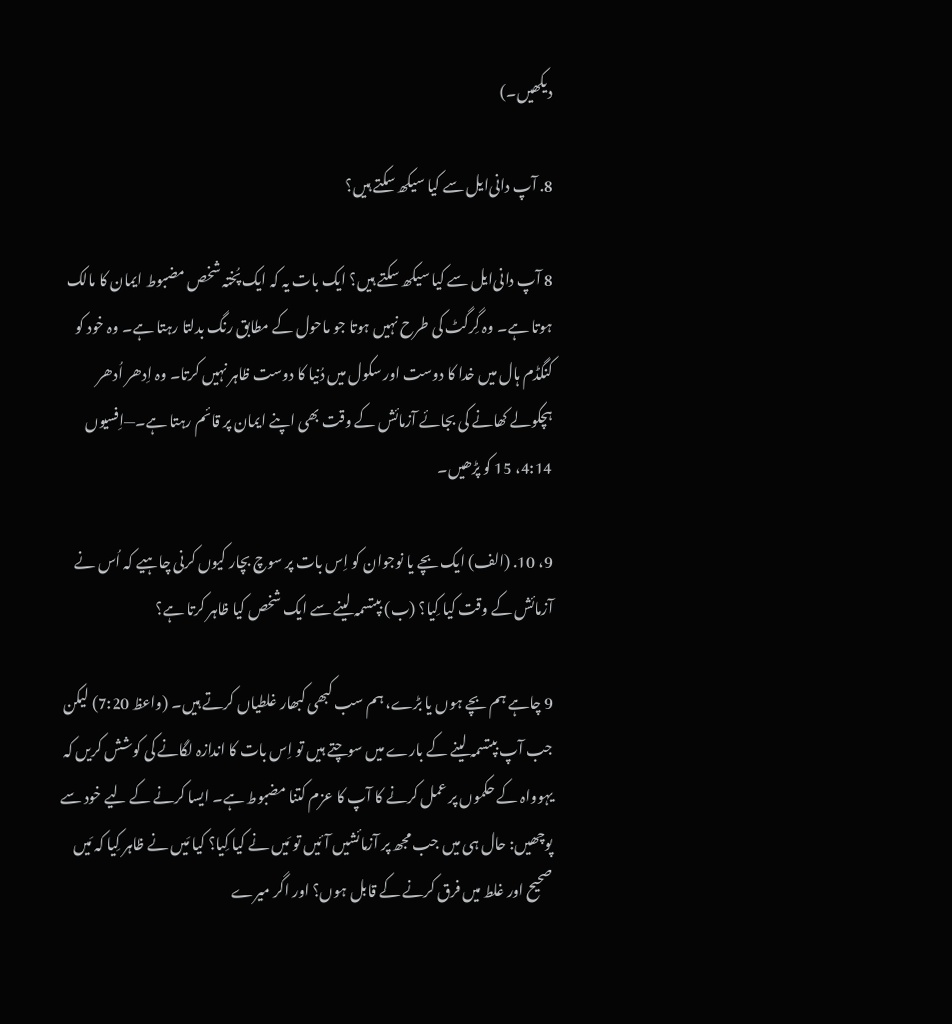دیکھیں۔)

8. آپ دانی‌ایل سے کیا سیکھ سکتے ہیں؟

8 آپ دانی‌ایل سے کیا سیکھ سکتے ہیں؟ ایک بات یہ کہ ایک پُختہ شخص مضبوط ایمان کا مالک ہوتا ہے۔ وہ گِرگٹ کی طرح نہیں ہوتا جو ماحول کے مطابق رنگ بدلتا رہتا ہے۔ وہ خود کو کنگڈم ہال میں خدا کا دوست اور سکول میں دُنیا کا دوست ظاہر نہیں کرتا۔ وہ اِدھر اُدھر ہچکولے کھانے کی بجائے آزمائش کے وقت بھی اپنے ایمان پر قائم رہتا ہے۔—اِفسیوں 4:14، 15 کو پڑھیں۔

9، 10. (الف) ایک بچے یا نوجوان کو اِس بات پر سوچ بچار کیوں کرنی چاہیے کہ اُس نے آزمائش کے وقت کیا کِیا؟ (ب) بپتسمہ لینے سے ایک شخص کیا ظاہر کرتا ہے؟

9 چاہے ہم بچے ہوں یا بڑے، ہم سب کبھی کبھار غلطیاں کرتے ہیں۔ (واعظ 7:20) لیکن جب آپ بپتسمہ لینے کے بارے میں سوچتے ہیں تو اِس بات کا اندازہ لگا‌نے کی کوشش کریں کہ یہوواہ کے حکموں پر عمل کرنے کا آپ کا عزم کتنا مضبوط ہے۔ ایسا کرنے کے لیے خود سے پوچھیں: حال ہی میں جب مجھ پر آزمائشیں آئیں تو مَیں نے کیا کِیا؟ کیا مَیں نے ظاہر کِیا کہ مَیں صحیح اور غلط میں فرق کرنے کے قابل ہوں؟ اور اگر میرے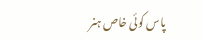پاس کوئی خاص ہنر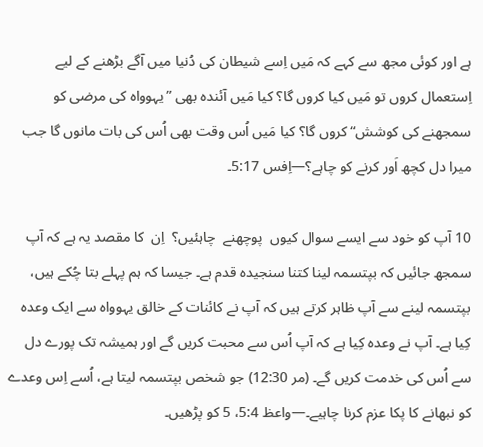ہے اور کوئی مجھ سے کہے کہ مَیں اِسے شیطان کی دُنیا میں آگے بڑھنے کے لیے اِستعمال کروں تو مَیں کیا کروں گا؟ کیا مَیں آئندہ بھی ”یہوواہ کی مرضی کو سمجھنے کی کوشش“ کروں گا؟ کیا مَیں اُس وقت بھی اُس کی بات مانوں گا جب میرا دل کچھ اَور کرنے کو چاہے؟—اِفس 5:17۔

10 آپ کو خود سے ایسے سوال کیوں  پوچھنے  چاہئیں؟  اِن  کا مقصد یہ ہے کہ آپ سمجھ جائیں کہ بپتسمہ لینا کتنا سنجیدہ قدم ہے۔ جیسا کہ ہم پہلے بتا چُکے ہیں، بپتسمہ لینے سے آپ ظاہر کرتے ہیں کہ آپ نے کائنات کے خالق یہوواہ سے ایک وعدہ کِیا ہے۔ آپ نے وعدہ کِیا ہے کہ آپ اُس سے محبت کریں گے اور ہمیشہ تک پورے دل سے اُس کی خدمت کریں گے۔ (مر 12:30) جو شخص بپتسمہ لیتا ہے، اُسے اِس وعدے کو نبھانے کا پکا عزم کرنا چاہیے۔—واعظ 5:4، 5 کو پڑھیں۔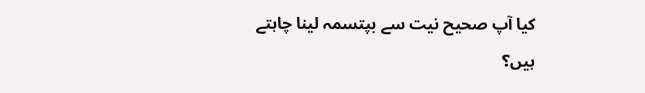کیا آپ صحیح نیت سے بپتسمہ لینا چاہتے ہیں؟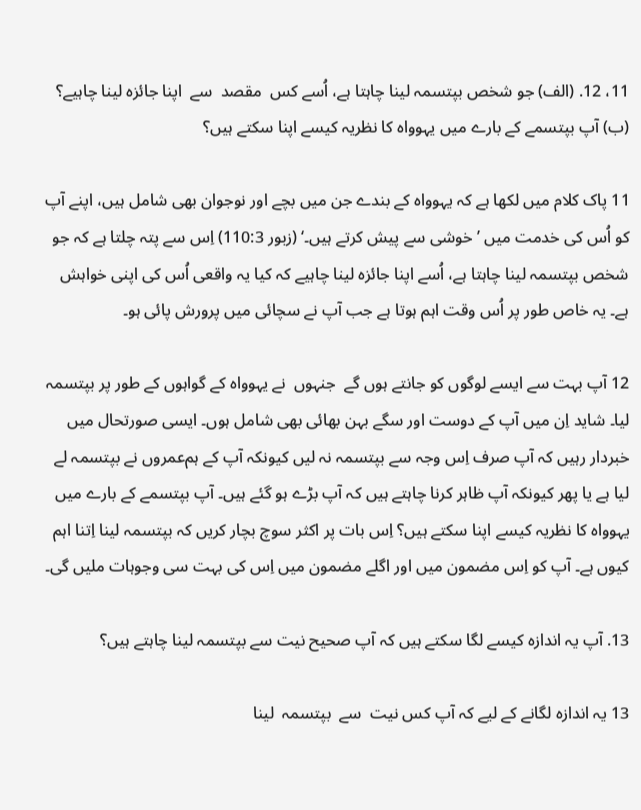11، 12. (الف) جو شخص بپتسمہ لینا چاہتا ہے، اُسے کس  مقصد  سے  اپنا جائزہ لینا چاہیے؟ (ب) آپ بپتسمے کے بارے میں یہوواہ کا نظریہ کیسے اپنا سکتے ہیں؟

11 پاک کلام میں لکھا ہے کہ یہوواہ کے بندے جن میں بچے اور نوجوان بھی شامل ہیں، اپنے آپ کو اُس کی خدمت میں ’خوشی سے پیش کرتے ہیں۔‘ (زبور 110:3) اِس سے پتہ چلتا ہے کہ جو شخص بپتسمہ لینا چاہتا ہے، اُسے اپنا جائزہ لینا چاہیے کہ کیا یہ واقعی اُس کی اپنی خواہش ہے۔ یہ خاص طور پر اُس وقت اہم ہوتا ہے جب آپ نے سچائی میں پرورش پائی ہو۔

12 آپ بہت سے ایسے لوگوں کو جانتے ہوں گے  جنہوں  نے یہوواہ کے گواہوں کے طور پر بپتسمہ لیا۔ شاید اِن میں آپ کے دوست اور سگے بہن بھائی بھی شامل ہوں۔ ایسی صورتحال میں خبردار رہیں کہ آپ صرف اِس وجہ سے بپتسمہ نہ لیں کیونکہ آپ کے ہم‌عمروں نے بپتسمہ لے لیا ہے یا پھر کیونکہ آپ ظاہر کرنا چاہتے ہیں کہ آپ بڑے ہو گئے ہیں۔ آپ بپتسمے کے بارے میں یہوواہ کا نظریہ کیسے اپنا سکتے ہیں؟ اِس بات پر اکثر سوچ بچار کریں کہ بپتسمہ لینا اِتنا اہم کیوں ہے۔ آپ کو اِس مضمون میں اور اگلے مضمون میں اِس کی بہت سی وجوہات ملیں گی۔

13. آپ یہ اندازہ کیسے لگا سکتے ہیں کہ آپ صحیح نیت سے بپتسمہ لینا چاہتے ہیں؟

13 یہ اندازہ لگا‌نے کے لیے کہ آپ کس نیت  سے  بپتسمہ  لینا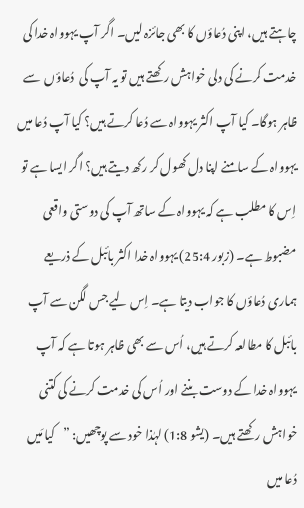چاہتے ہیں، اپنی دُعاؤں کا بھی جائزہ لیں۔ اگر آپ یہوواہ خدا کی خدمت کرنے کی دلی خواہش رکھتے ہیں تو یہ آپ کی  دُعاؤں  سے ظاہر ہوگا۔ کیا آپ اکثر یہوواہ سے دُعا کرتے ہیں؟ کیا آپ دُعا میں یہوواہ کے سامنے اپنا دل کھول کر رکھ دیتے ہیں؟ اگر ایسا ہے تو اِس کا مطلب ہے کہ یہوواہ کے ساتھ آپ کی دوستی واقعی مضبوط ہے۔ (زبور 25:4) یہوواہ خدا اکثر بائبل کے ذریعے ہماری دُعاؤں کا جواب دیتا ہے۔ اِس لیے جس لگن سے آپ بائبل کا مطالعہ کرتے ہیں، اُس سے بھی ظاہر ہوتا ہے کہ آپ یہوواہ خدا کے دوست بننے اور اُس کی خدمت کرنے کی کتنی خواہش رکھتے ہیں۔ (یشو 1:8) لہٰذا خود سے پوچھیں: ”کیا مَیں دُعا میں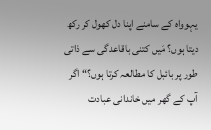یہوواہ کے سامنے اپنا دل کھول کر رکھ دیتا ہوں؟ مَیں کتنی باقاعدگی سے ذاتی طور پر بائبل کا مطالعہ کرتا ہوں؟“ اگر آپ کے گھر میں خاندانی عبادت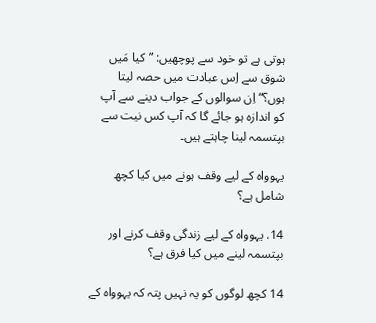ہوتی ہے تو خود سے پوچھیں: ”کیا مَیں شوق سے اِس عبادت میں حصہ لیتا ہوں؟“ اِن سوالوں کے جواب دینے سے آپ کو اندازہ ہو جائے گا کہ آپ کس نیت سے بپتسمہ لینا چاہتے ہیں۔

یہوواہ کے لیے وقف ہونے میں کیا کچھ شامل ہے؟

14. یہوواہ کے لیے زندگی وقف کرنے اور بپتسمہ لینے میں کیا فرق ہے؟

14 کچھ لوگوں کو یہ نہیں پتہ کہ یہوواہ کے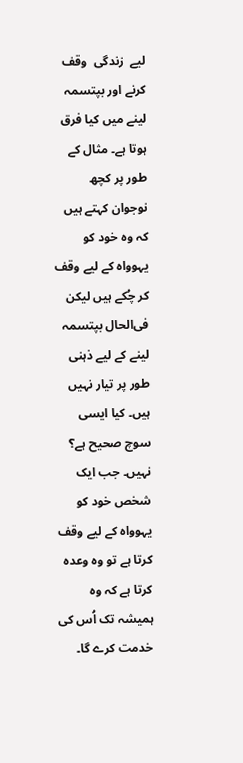لیے  زندگی  وقف  کرنے اور بپتسمہ لینے میں کیا فرق ہوتا ہے۔ مثال کے طور پر کچھ نوجوان کہتے ہیں کہ وہ خود کو یہوواہ کے لیے وقف کر چُکے ہیں لیکن فی‌الحال بپتسمہ لینے کے لیے ذہنی طور پر تیار نہیں ہیں۔ کیا ایسی سوچ صحیح ہے؟ نہیں۔ جب ایک شخص خود کو یہوواہ کے لیے وقف کرتا ہے تو وہ وعدہ کرتا ہے کہ وہ ہمیشہ تک اُس کی خدمت کرے گا۔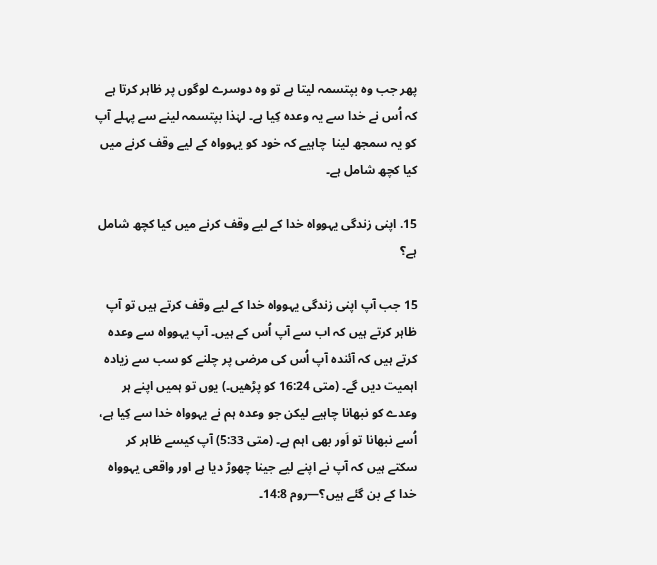پھر جب وہ بپتسمہ لیتا ہے تو وہ دوسرے لوگوں پر ظاہر کرتا ہے کہ اُس نے خدا سے یہ وعدہ کِیا ہے۔ لہٰذا بپتسمہ لینے سے پہلے آپ کو یہ سمجھ لینا  چاہیے کہ خود کو یہوواہ کے لیے وقف کرنے میں کیا کچھ شامل ہے۔

15. اپنی زندگی یہوواہ خدا کے لیے وقف کرنے میں کیا کچھ شامل ہے؟

15 جب آپ اپنی زندگی یہوواہ خدا کے لیے وقف کرتے ہیں تو آپ ظاہر کرتے ہیں کہ اب سے آپ اُس کے ہیں۔ آپ یہوواہ سے وعدہ کرتے ہیں کہ آئندہ آپ اُس کی مرضی پر چلنے کو سب سے زیادہ اہمیت دیں گے۔ (متی 16:24 کو پڑھیں۔) یوں تو ہمیں اپنے ہر وعدے کو نبھانا چاہیے لیکن جو وعدہ ہم نے یہوواہ خدا سے کِیا ہے، اُسے نبھانا تو اَور بھی اہم ہے۔ (متی 5:33) آپ کیسے ظاہر کر سکتے ہیں کہ آپ نے اپنے لیے جینا چھوڑ دیا ہے اور واقعی یہوواہ خدا کے بن گئے ہیں؟—روم 14:8۔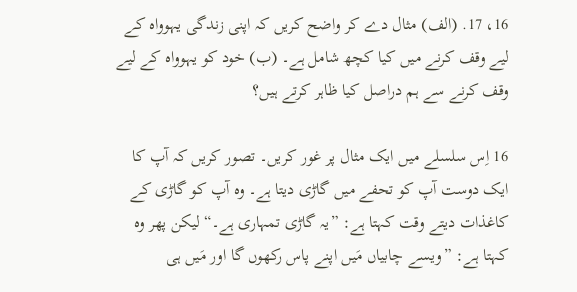16، 17. (الف) مثال دے کر واضح کریں کہ اپنی زندگی یہوواہ کے لیے وقف کرنے میں کیا کچھ شامل ہے۔ (ب) خود کو یہوواہ کے لیے وقف کرنے سے ہم دراصل کیا ظاہر کرتے ہیں؟

16 اِس سلسلے میں ایک مثال پر غور کریں۔ تصور کریں کہ آپ کا ایک دوست آپ کو تحفے میں گاڑی دیتا ہے۔ وہ آپ کو گاڑی کے کاغذات دیتے وقت کہتا ہے: ”یہ گاڑی تمہاری ہے۔“ لیکن پھر وہ کہتا ہے: ”ویسے چابیاں مَیں اپنے پاس رکھوں گا اور مَیں ہی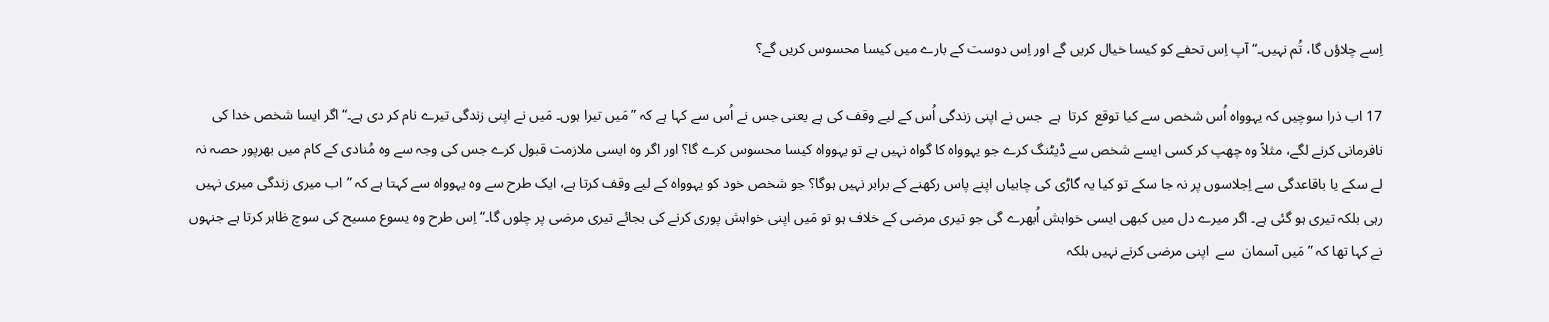اِسے چلاؤں گا، تُم نہیں۔“ آپ اِس تحفے کو کیسا خیال کریں گے اور اِس دوست کے بارے میں کیسا محسوس کریں گے؟

17 اب ذرا سوچیں کہ یہوواہ اُس شخص سے کیا توقع  کرتا  ہے  جس نے اپنی زندگی اُس کے لیے وقف کی ہے یعنی جس نے اُس سے کہا ہے کہ ”مَیں تیرا ہوں۔ مَیں نے اپنی زندگی تیرے نام کر دی ہے۔“ اگر ایسا شخص خدا کی نافرمانی کرنے لگے، مثلاً وہ چھپ کر کسی ایسے شخص سے ڈیٹنگ کرے جو یہوواہ کا گواہ نہیں ہے تو یہوواہ کیسا محسوس کرے گا؟ اور اگر وہ ایسی ملا‌زمت قبول کرے جس کی وجہ سے وہ مُنادی کے کام میں بھرپور حصہ نہ لے سکے یا باقاعدگی سے اِجلا‌سوں پر نہ جا سکے تو کیا یہ گاڑی کی چابیاں اپنے پاس رکھنے کے برابر نہیں ہوگا؟ جو شخص خود کو یہوواہ کے لیے وقف کرتا ہے، ایک طرح سے وہ یہوواہ سے کہتا ہے کہ ”اب میری زندگی میری نہیں رہی بلکہ تیری ہو گئی ہے۔ اگر میرے دل میں کبھی ایسی خواہش اُبھرے گی جو تیری مرضی کے خلا‌ف ہو تو مَیں اپنی خواہش پوری کرنے کی بجائے تیری مرضی پر چلوں گا۔“ اِس طرح وہ یسوع مسیح کی سوچ ظاہر کرتا ہے جنہوں نے کہا تھا کہ ”مَیں آسمان  سے  اپنی مرضی کرنے نہیں بلکہ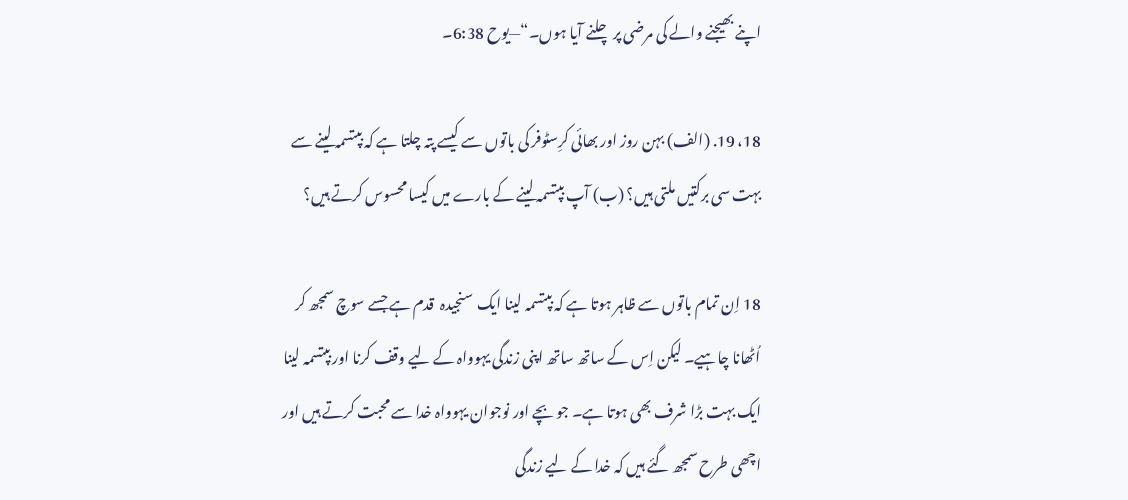اپنے بھیجنے والے کی مرضی پر چلنے آیا ہوں۔“—یوح 6:38۔

18، 19. (الف) بہن روز اور بھائی کرِسٹوفر کی باتوں سے کیسے پتہ چلتا ہے کہ بپتسمہ لینے سے بہت سی برکتیں ملتی ہیں؟ (ب) آپ بپتسمہ لینے کے بارے میں کیسا محسوس کرتے ہیں؟

18 اِن تمام باتوں سے ظاہر ہوتا ہے کہ بپتسمہ لینا ایک  سنجیدہ  قدم ہے جسے سوچ سمجھ کر اُٹھانا چاہیے۔ لیکن اِس کے ساتھ ساتھ اپنی زندگی یہوواہ کے لیے وقف کرنا اور بپتسمہ لینا ایک بہت بڑا شرف بھی ہوتا ہے۔ جو بچے اور نوجوان یہوواہ خدا سے محبت کرتے ہیں اور اچھی طرح سمجھ گئے ہیں کہ خدا کے لیے زندگی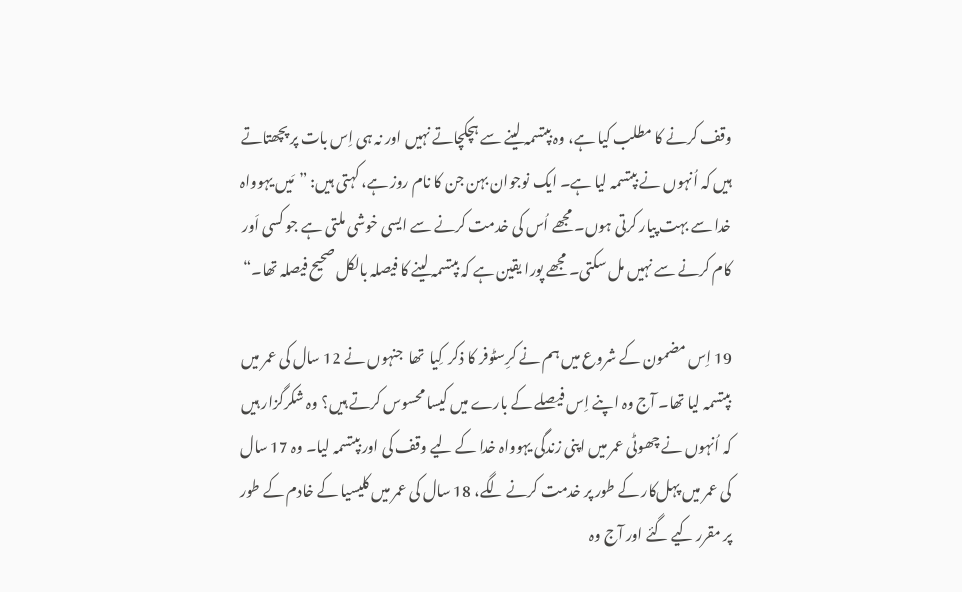وقف کرنے کا مطلب کیا ہے، وہ بپتسمہ لینے سے ہچکچاتے نہیں اور نہ ہی اِس بات پر پچھتاتے ہیں کہ اُنہوں نے بپتسمہ لیا ہے۔ ایک نوجوان بہن جن کا نام روز ہے، کہتی ہیں: ”مَیں یہوواہ خدا سے بہت پیار کرتی ہوں۔ مجھے اُس کی خدمت کرنے سے ایسی خوشی ملتی ہے جو کسی اَور کام کرنے سے نہیں مل سکتی۔ مجھے پورا یقین ہے کہ بپتسمہ لینے کا فیصلہ بالکل صحیح فیصلہ تھا۔“

19 اِس مضمون کے شروع میں ہم نے کرِسٹوفر کا ذکر  کِیا  تھا  جنہوں نے 12 سال کی عمر میں بپتسمہ لیا تھا۔ آج وہ اپنے اِس فیصلے کے بارے میں کیسا محسوس کرتے ہیں؟ وہ شکرگزار ہیں کہ اُنہوں نے چھوٹی عمر میں اپنی زندگی یہوواہ خدا کے لیے وقف کی اور بپتسمہ لیا۔ وہ 17 سال کی عمر میں پہل‌کار کے طور پر خدمت کرنے لگے، 18 سال کی عمر میں کلیسیا کے خادم کے طور پر مقرر کیے گئے اور آج وہ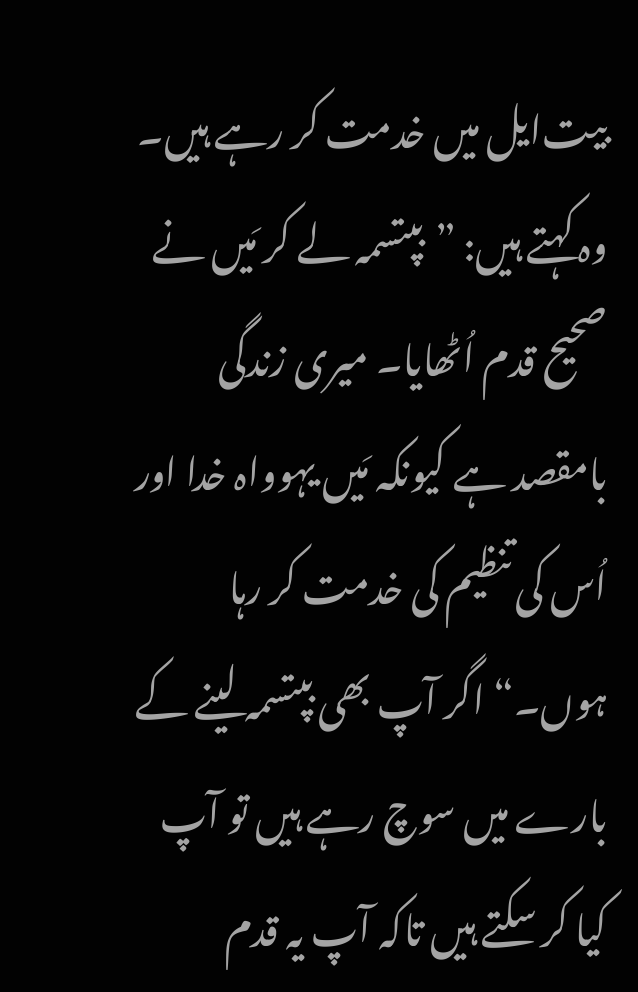بیت‌ایل میں خدمت کر رہے ہیں۔ وہ کہتے ہیں: ”بپتسمہ لے کر مَیں نے صحیح قدم اُٹھایا۔ میری زندگی بامقصد ہے کیونکہ مَیں یہوواہ خدا اور اُس کی تنظیم کی خدمت کر رہا ہوں۔“ اگر آپ بھی بپتسمہ لینے کے بارے میں سوچ رہے ہیں تو آپ کیا کر سکتے ہیں تاکہ آپ یہ قدم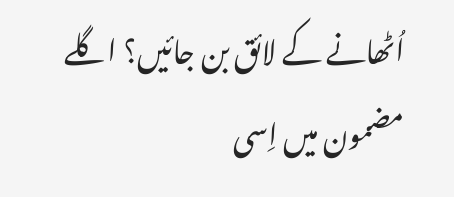اُٹھانے کے لائق بن جائیں؟ اگلے مضمون میں اِسی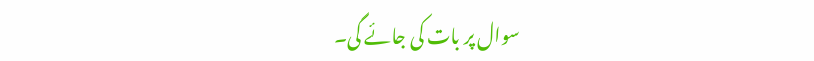سوال پر بات کی جائے گی۔